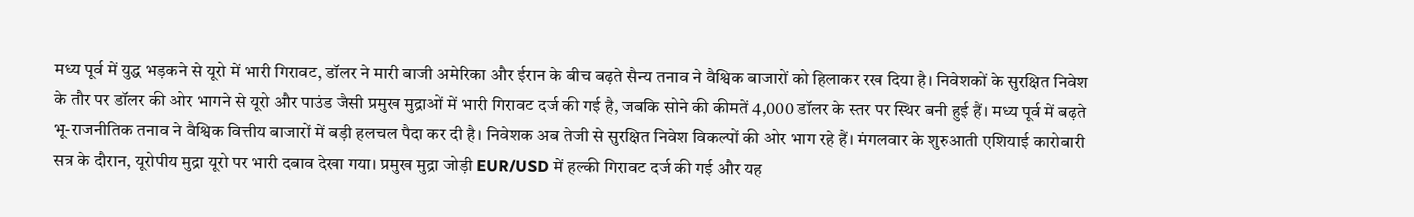मध्य पूर्व में युद्ध भड़कने से यूरो में भारी गिरावट, डॉलर ने मारी बाजी अमेरिका और ईरान के बीच बढ़ते सैन्य तनाव ने वैश्विक बाजारों को हिलाकर रख दिया है। निवेशकों के सुरक्षित निवेश के तौर पर डॉलर की ओर भागने से यूरो और पाउंड जैसी प्रमुख मुद्राओं में भारी गिरावट दर्ज की गई है, जबकि सोने की कीमतें 4,000 डॉलर के स्तर पर स्थिर बनी हुई हैं। मध्य पूर्व में बढ़ते भू-राजनीतिक तनाव ने वैश्विक वित्तीय बाजारों में बड़ी हलचल पैदा कर दी है। निवेशक अब तेजी से सुरक्षित निवेश विकल्पों की ओर भाग रहे हैं। मंगलवार के शुरुआती एशियाई कारोबारी सत्र के दौरान, यूरोपीय मुद्रा यूरो पर भारी दबाव देखा गया। प्रमुख मुद्रा जोड़ी EUR/USD में हल्की गिरावट दर्ज की गई और यह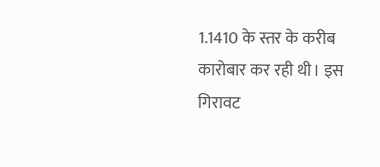1.1410 के स्तर के करीब कारोबार कर रही थी। इस गिरावट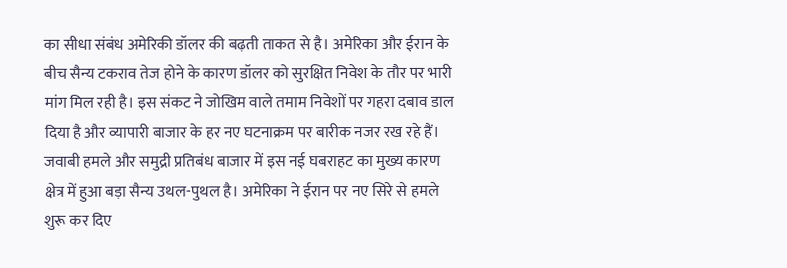का सीधा संबंध अमेरिकी डॉलर की बढ़ती ताकत से है। अमेरिका और ईरान के बीच सैन्य टकराव तेज होने के कारण डॉलर को सुरक्षित निवेश के तौर पर भारी मांग मिल रही है। इस संकट ने जोखिम वाले तमाम निवेशों पर गहरा दबाव डाल दिया है और व्यापारी बाजार के हर नए घटनाक्रम पर बारीक नजर रख रहे हैं। जवाबी हमले और समुद्री प्रतिबंध बाजार में इस नई घबराहट का मुख्य कारण क्षेत्र में हुआ बड़ा सैन्य उथल-पुथल है। अमेरिका ने ईरान पर नए सिरे से हमले शुरू कर दिए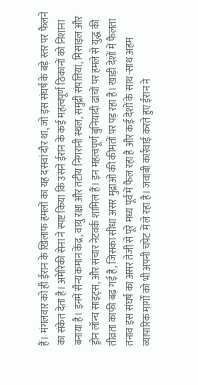हैं। मंगलवार को ही ईरान के खिलाफ हमलों का यह दसवां दौर था, जो इस संघर्ष के बड़े स्तर पर फैलने का संकेत देता है। अमेरिकी सेना ने स्पष्ट किया कि उसने ईरान के कई महत्वपूर्ण ठिकानों को निशाना बनाया है। इनमें सैन्य कमान केंद्र, वायु रक्षा और तटीय निगरानी स्थल, समुद्री संपत्तियां, मिसाइल और ड्रोन लॉन्च साइट्स, और संचार नेटवर्क शामिल हैं। इन महत्वपूर्ण बुनियादी ढांचों पर हमले से युद्ध की तीव्रता काफी बढ़ गई है, जिसका सीधा असर मुद्राओं की कीमतों पर पड़ रहा है। खाड़ी देशों में फैलता तनाव इस संघर्ष का असर तेजी से पूरे मध्य पूर्व में फैल रहा है और कई देशों के साथ-साथ अहम व्यापारिक मार्गों को भी अपनी चपेट में ले रहा है। जवाबी कार्रवाई करते हुए ईरान ने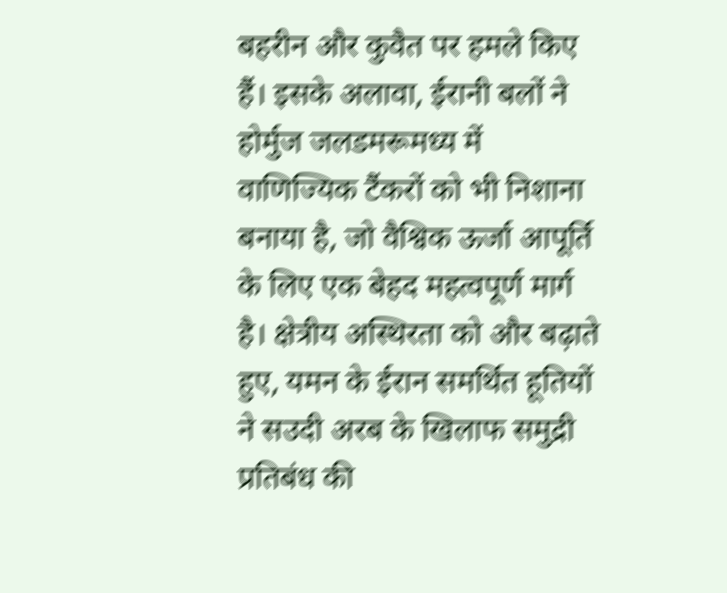बहरीन और कुवैत पर हमले किए हैं। इसके अलावा, ईरानी बलों ने होर्मुज जलडमरूमध्य में वाणिज्यिक टैंकरों को भी निशाना बनाया है, जो वैश्विक ऊर्जा आपूर्ति के लिए एक बेहद महत्वपूर्ण मार्ग है। क्षेत्रीय अस्थिरता को और बढ़ाते हुए, यमन के ईरान समर्थित हूतियों ने सउदी अरब के खिलाफ समुद्री प्रतिबंध की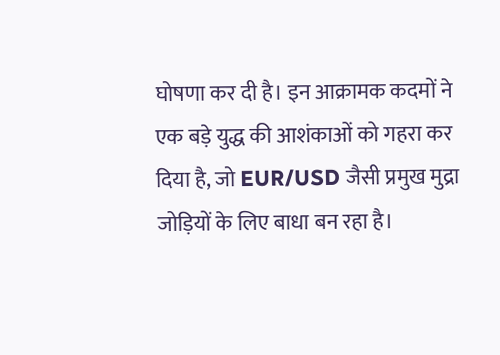घोषणा कर दी है। इन आक्रामक कदमों ने एक बड़े युद्ध की आशंकाओं को गहरा कर दिया है, जो EUR/USD जैसी प्रमुख मुद्रा जोड़ियों के लिए बाधा बन रहा है।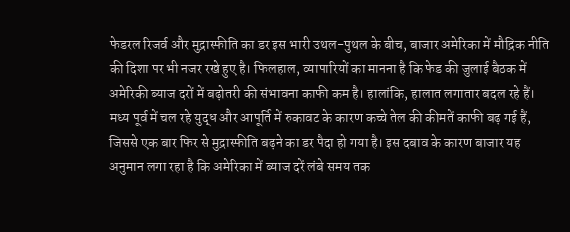फेडरल रिजर्व और मुद्रास्फीति का डर इस भारी उथल-पुथल के बीच, बाजार अमेरिका में मौद्रिक नीति की दिशा पर भी नजर रखे हुए है। फिलहाल, व्यापारियों का मानना है कि फेड की जुलाई बैठक में अमेरिकी ब्याज दरों में बढ़ोतरी की संभावना काफी कम है। हालांकि, हालात लगातार बदल रहे हैं। मध्य पूर्व में चल रहे युद्ध और आपूर्ति में रुकावट के कारण कच्चे तेल की कीमतें काफी बढ़ गई हैं, जिससे एक बार फिर से मुद्रास्फीति बढ़ने का डर पैदा हो गया है। इस दबाव के कारण बाजार यह अनुमान लगा रहा है कि अमेरिका में ब्याज दरें लंबे समय तक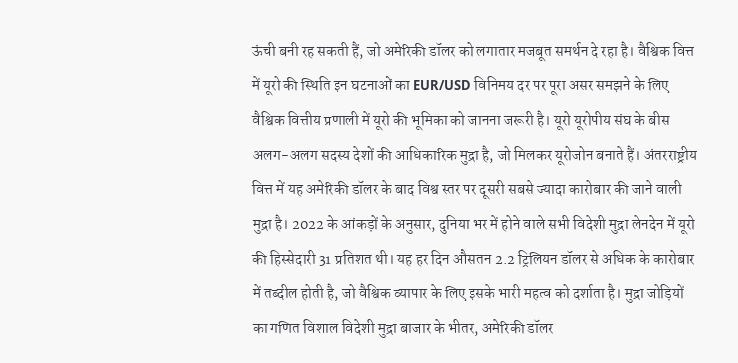ऊंची बनी रह सकती हैं, जो अमेरिकी डॉलर को लगातार मजबूत समर्थन दे रहा है। वैश्विक वित्त में यूरो की स्थिति इन घटनाओं का EUR/USD विनिमय दर पर पूरा असर समझने के लिए वैश्विक वित्तीय प्रणाली में यूरो की भूमिका को जानना जरूरी है। यूरो यूरोपीय संघ के बीस अलग-अलग सदस्य देशों की आधिकारिक मुद्रा है, जो मिलकर यूरोजोन बनाते हैं। अंतरराष्ट्रीय वित्त में यह अमेरिकी डॉलर के बाद विश्व स्तर पर दूसरी सबसे ज्यादा कारोबार की जाने वाली मुद्रा है। 2022 के आंकड़ों के अनुसार, दुनिया भर में होने वाले सभी विदेशी मुद्रा लेनदेन में यूरो की हिस्सेदारी 31 प्रतिशत थी। यह हर दिन औसतन 2.2 ट्रिलियन डॉलर से अधिक के कारोबार में तब्दील होती है, जो वैश्विक व्यापार के लिए इसके भारी महत्व को दर्शाता है। मुद्रा जोड़ियों का गणित विशाल विदेशी मुद्रा बाजार के भीतर, अमेरिकी डॉलर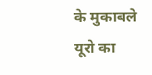के मुकाबले यूरो का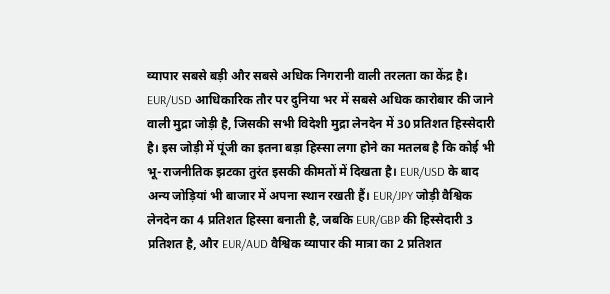व्यापार सबसे बड़ी और सबसे अधिक निगरानी वाली तरलता का केंद्र है। EUR/USD आधिकारिक तौर पर दुनिया भर में सबसे अधिक कारोबार की जाने वाली मुद्रा जोड़ी है, जिसकी सभी विदेशी मुद्रा लेनदेन में 30 प्रतिशत हिस्सेदारी है। इस जोड़ी में पूंजी का इतना बड़ा हिस्सा लगा होने का मतलब है कि कोई भी भू-राजनीतिक झटका तुरंत इसकी कीमतों में दिखता है। EUR/USD के बाद अन्य जोड़ियां भी बाजार में अपना स्थान रखती हैं। EUR/JPY जोड़ी वैश्विक लेनदेन का 4 प्रतिशत हिस्सा बनाती है, जबकि EUR/GBP की हिस्सेदारी 3 प्रतिशत है, और EUR/AUD वैश्विक व्यापार की मात्रा का 2 प्रतिशत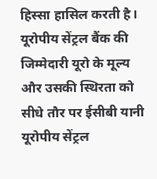हिस्सा हासिल करती है। यूरोपीय सेंट्रल बैंक की जिम्मेदारी यूरो के मूल्य और उसकी स्थिरता को सीधे तौर पर ईसीबी यानी यूरोपीय सेंट्रल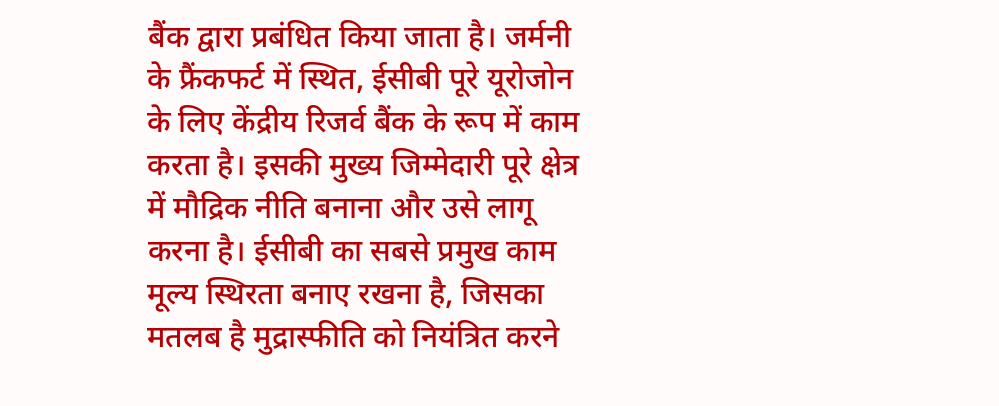बैंक द्वारा प्रबंधित किया जाता है। जर्मनी के फ्रैंकफर्ट में स्थित, ईसीबी पूरे यूरोजोन के लिए केंद्रीय रिजर्व बैंक के रूप में काम करता है। इसकी मुख्य जिम्मेदारी पूरे क्षेत्र में मौद्रिक नीति बनाना और उसे लागू करना है। ईसीबी का सबसे प्रमुख काम मूल्य स्थिरता बनाए रखना है, जिसका मतलब है मुद्रास्फीति को नियंत्रित करने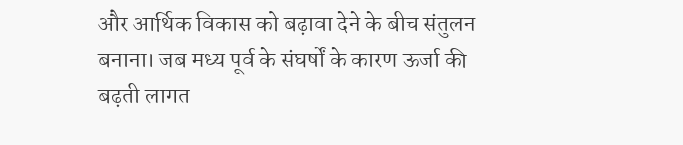और आर्थिक विकास को बढ़ावा देने के बीच संतुलन बनाना। जब मध्य पूर्व के संघर्षों के कारण ऊर्जा की बढ़ती लागत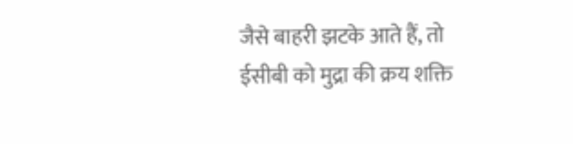जैसे बाहरी झटके आते हैं, तो ईसीबी को मुद्रा की क्रय शक्ति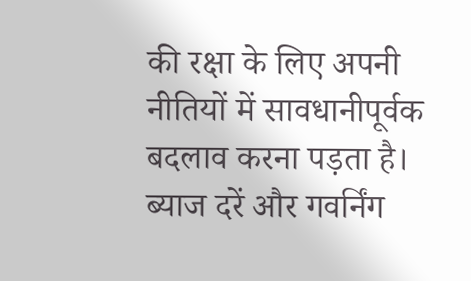की रक्षा के लिए अपनी नीतियों में सावधानीपूर्वक बदलाव करना पड़ता है। ब्याज दरें और गवर्निंग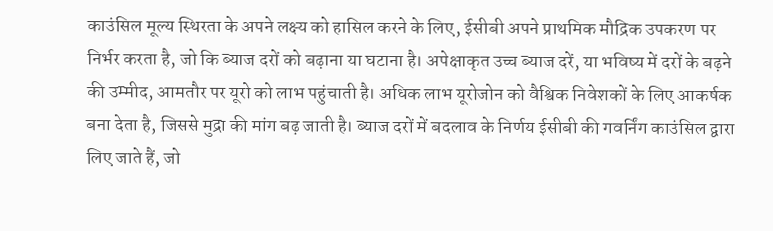काउंसिल मूल्य स्थिरता के अपने लक्ष्य को हासिल करने के लिए, ईसीबी अपने प्राथमिक मौद्रिक उपकरण पर निर्भर करता है, जो कि ब्याज दरों को बढ़ाना या घटाना है। अपेक्षाकृत उच्च ब्याज दरें, या भविष्य में दरों के बढ़ने की उम्मीद, आमतौर पर यूरो को लाभ पहुंचाती है। अधिक लाभ यूरोजोन को वैश्विक निवेशकों के लिए आकर्षक बना देता है, जिससे मुद्रा की मांग बढ़ जाती है। ब्याज दरों में बदलाव के निर्णय ईसीबी की गवर्निंग काउंसिल द्वारा लिए जाते हैं, जो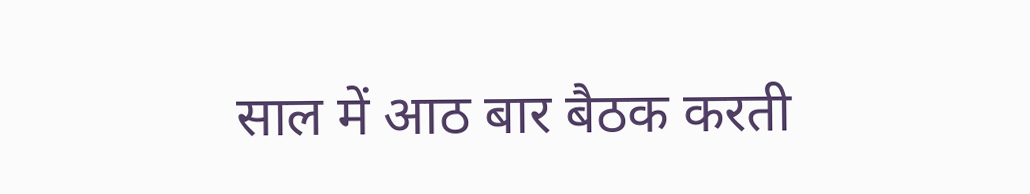साल में आठ बार बैठक करती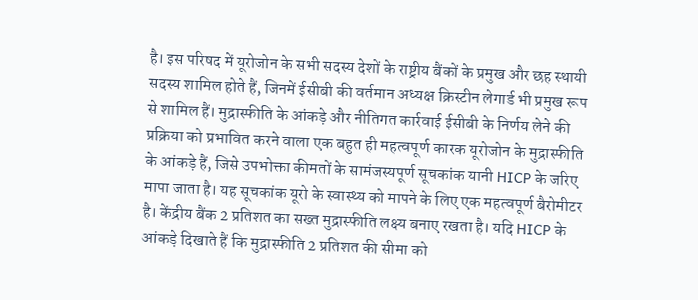है। इस परिषद में यूरोजोन के सभी सदस्य देशों के राष्ट्रीय बैंकों के प्रमुख और छह स्थायी सदस्य शामिल होते हैं, जिनमें ईसीबी की वर्तमान अध्यक्ष क्रिस्टीन लेगार्ड भी प्रमुख रूप से शामिल हैं। मुद्रास्फीति के आंकड़े और नीतिगत कार्रवाई ईसीबी के निर्णय लेने की प्रक्रिया को प्रभावित करने वाला एक बहुत ही महत्वपूर्ण कारक यूरोजोन के मुद्रास्फीति के आंकड़े हैं, जिसे उपभोक्ता कीमतों के सामंजस्यपूर्ण सूचकांक यानी HICP के जरिए मापा जाता है। यह सूचकांक यूरो के स्वास्थ्य को मापने के लिए एक महत्वपूर्ण बैरोमीटर है। केंद्रीय बैंक 2 प्रतिशत का सख्त मुद्रास्फीति लक्ष्य बनाए रखता है। यदि HICP के आंकड़े दिखाते हैं कि मुद्रास्फीति 2 प्रतिशत की सीमा को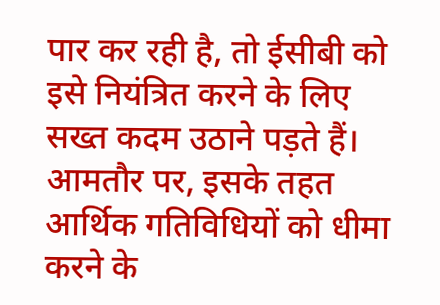पार कर रही है, तो ईसीबी को इसे नियंत्रित करने के लिए सख्त कदम उठाने पड़ते हैं। आमतौर पर, इसके तहत आर्थिक गतिविधियों को धीमा करने के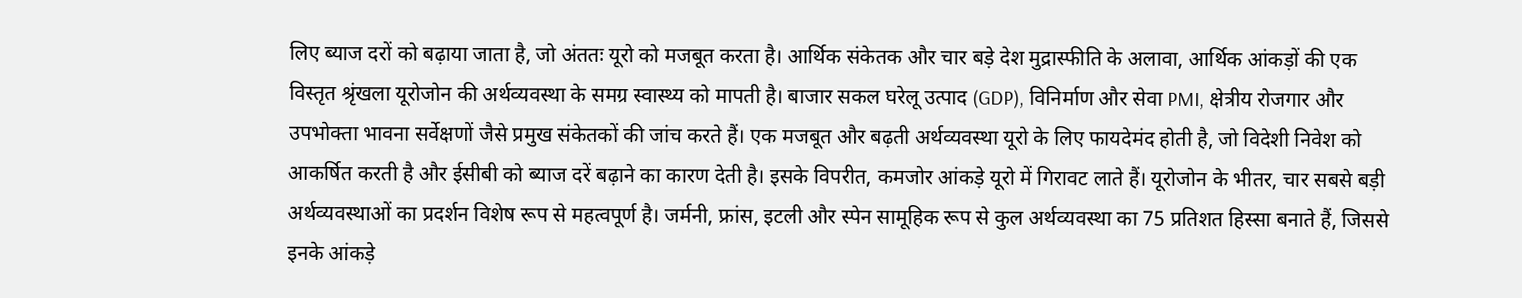लिए ब्याज दरों को बढ़ाया जाता है, जो अंततः यूरो को मजबूत करता है। आर्थिक संकेतक और चार बड़े देश मुद्रास्फीति के अलावा, आर्थिक आंकड़ों की एक विस्तृत श्रृंखला यूरोजोन की अर्थव्यवस्था के समग्र स्वास्थ्य को मापती है। बाजार सकल घरेलू उत्पाद (GDP), विनिर्माण और सेवा PMI, क्षेत्रीय रोजगार और उपभोक्ता भावना सर्वेक्षणों जैसे प्रमुख संकेतकों की जांच करते हैं। एक मजबूत और बढ़ती अर्थव्यवस्था यूरो के लिए फायदेमंद होती है, जो विदेशी निवेश को आकर्षित करती है और ईसीबी को ब्याज दरें बढ़ाने का कारण देती है। इसके विपरीत, कमजोर आंकड़े यूरो में गिरावट लाते हैं। यूरोजोन के भीतर, चार सबसे बड़ी अर्थव्यवस्थाओं का प्रदर्शन विशेष रूप से महत्वपूर्ण है। जर्मनी, फ्रांस, इटली और स्पेन सामूहिक रूप से कुल अर्थव्यवस्था का 75 प्रतिशत हिस्सा बनाते हैं, जिससे इनके आंकड़े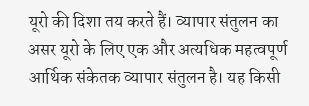यूरो की दिशा तय करते हैं। व्यापार संतुलन का असर यूरो के लिए एक और अत्यधिक महत्वपूर्ण आर्थिक संकेतक व्यापार संतुलन है। यह किसी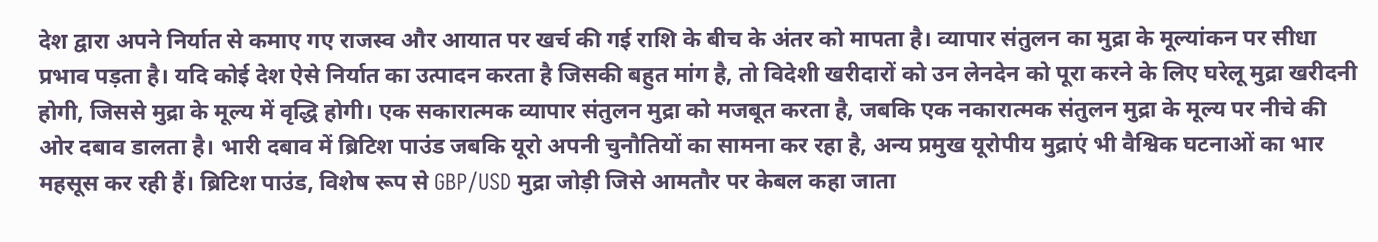देश द्वारा अपने निर्यात से कमाए गए राजस्व और आयात पर खर्च की गई राशि के बीच के अंतर को मापता है। व्यापार संतुलन का मुद्रा के मूल्यांकन पर सीधा प्रभाव पड़ता है। यदि कोई देश ऐसे निर्यात का उत्पादन करता है जिसकी बहुत मांग है, तो विदेशी खरीदारों को उन लेनदेन को पूरा करने के लिए घरेलू मुद्रा खरीदनी होगी, जिससे मुद्रा के मूल्य में वृद्धि होगी। एक सकारात्मक व्यापार संतुलन मुद्रा को मजबूत करता है, जबकि एक नकारात्मक संतुलन मुद्रा के मूल्य पर नीचे की ओर दबाव डालता है। भारी दबाव में ब्रिटिश पाउंड जबकि यूरो अपनी चुनौतियों का सामना कर रहा है, अन्य प्रमुख यूरोपीय मुद्राएं भी वैश्विक घटनाओं का भार महसूस कर रही हैं। ब्रिटिश पाउंड, विशेष रूप से GBP/USD मुद्रा जोड़ी जिसे आमतौर पर केबल कहा जाता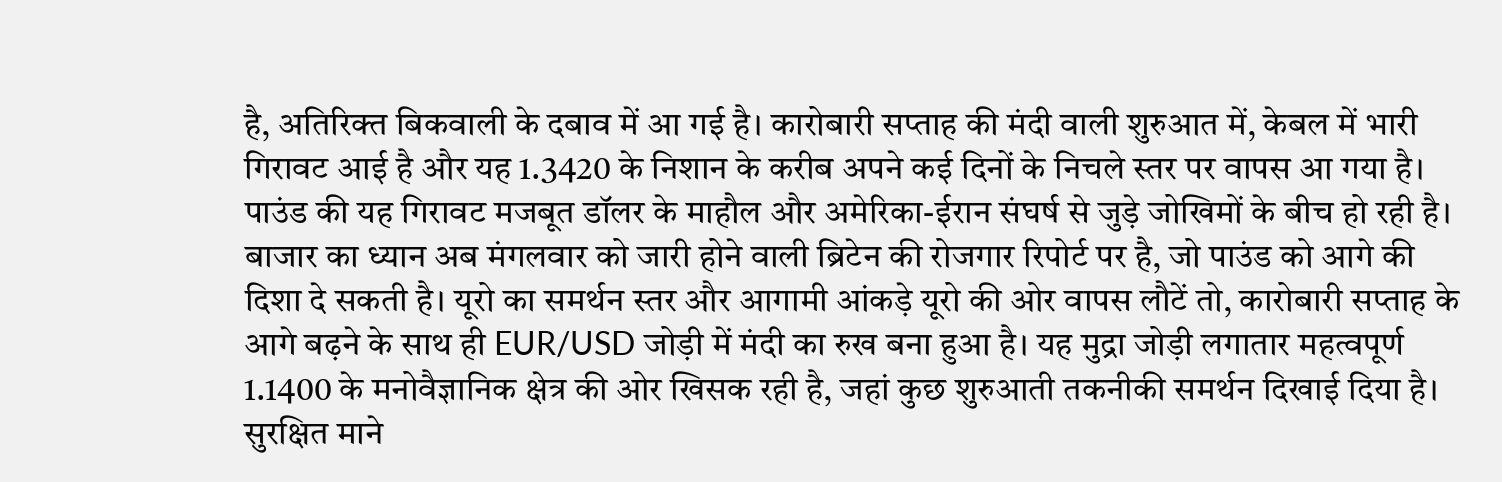है, अतिरिक्त बिकवाली के दबाव में आ गई है। कारोबारी सप्ताह की मंदी वाली शुरुआत में, केबल में भारी गिरावट आई है और यह 1.3420 के निशान के करीब अपने कई दिनों के निचले स्तर पर वापस आ गया है। पाउंड की यह गिरावट मजबूत डॉलर के माहौल और अमेरिका-ईरान संघर्ष से जुड़े जोखिमों के बीच हो रही है। बाजार का ध्यान अब मंगलवार को जारी होने वाली ब्रिटेन की रोजगार रिपोर्ट पर है, जो पाउंड को आगे की दिशा दे सकती है। यूरो का समर्थन स्तर और आगामी आंकड़े यूरो की ओर वापस लौटें तो, कारोबारी सप्ताह के आगे बढ़ने के साथ ही EUR/USD जोड़ी में मंदी का रुख बना हुआ है। यह मुद्रा जोड़ी लगातार महत्वपूर्ण 1.1400 के मनोवैज्ञानिक क्षेत्र की ओर खिसक रही है, जहां कुछ शुरुआती तकनीकी समर्थन दिखाई दिया है। सुरक्षित माने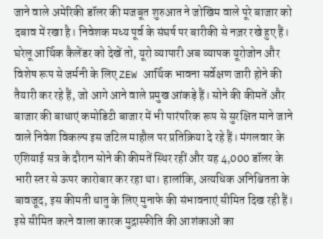जाने वाले अमेरिकी डॉलर की मजबूत शुरुआत ने जोखिम वाले पूरे बाजार को दबाव में रखा है। निवेशक मध्य पूर्व के संघर्ष पर बारीकी से नज़र रखे हुए हैं। घरेलू आर्थिक कैलेंडर को देखें तो, यूरो व्यापारी अब व्यापक यूरोजोन और विशेष रूप से जर्मनी के लिए ZEW आर्थिक भावना सर्वेक्षण जारी होने की तैयारी कर रहे हैं, जो आगे आने वाले प्रमुख आंकड़े हैं। सोने की कीमतें और बाजार की बाधाएं कमोडिटी बाजार में भी पारंपरिक रूप से सुरक्षित माने जाने वाले निवेश विकल्प इस जटिल माहौल पर प्रतिक्रिया दे रहे हैं। मंगलवार के एशियाई सत्र के दौरान सोने की कीमतें स्थिर रहीं और यह 4,000 डॉलर के भारी स्तर से ऊपर कारोबार कर रहा था। हालांकि, अत्यधिक अनिश्चितता के बावजूद, इस कीमती धातु के लिए मुनाफे की संभावनाएं सीमित दिख रही हैं। इसे सीमित करने वाला कारक मुद्रास्फीति की आशंकाओं का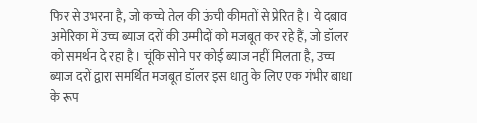फिर से उभरना है, जो कच्चे तेल की ऊंची कीमतों से प्रेरित है। ये दबाव अमेरिका में उच्च ब्याज दरों की उम्मीदों को मजबूत कर रहे हैं, जो डॉलर को समर्थन दे रहा है। चूंकि सोने पर कोई ब्याज नहीं मिलता है, उच्च ब्याज दरों द्वारा समर्थित मजबूत डॉलर इस धातु के लिए एक गंभीर बाधा के रूप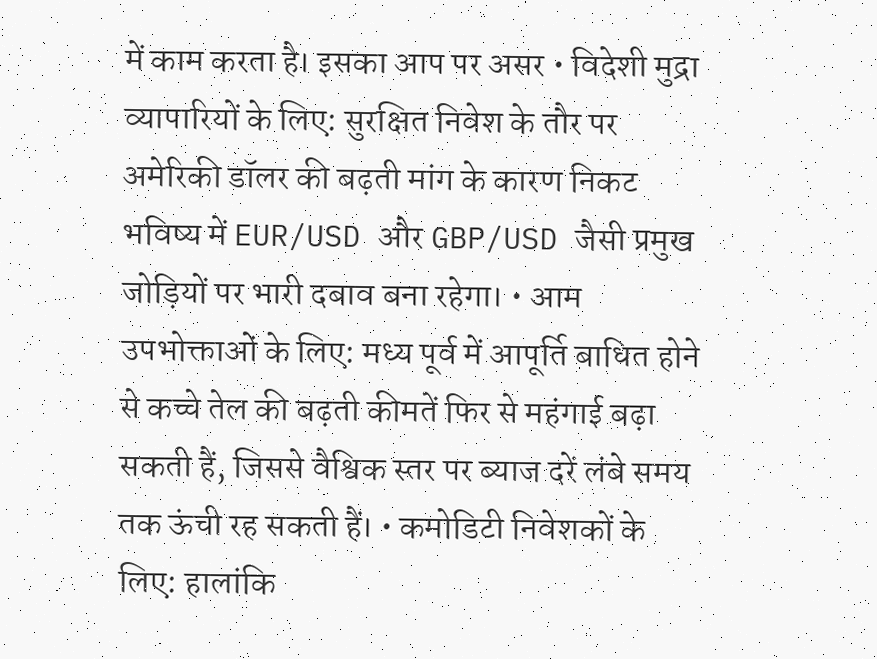में काम करता है। इसका आप पर असर • विदेशी मुद्रा व्यापारियों के लिए: सुरक्षित निवेश के तौर पर अमेरिकी डॉलर की बढ़ती मांग के कारण निकट भविष्य में EUR/USD और GBP/USD जैसी प्रमुख जोड़ियों पर भारी दबाव बना रहेगा। • आम उपभोक्ताओं के लिए: मध्य पूर्व में आपूर्ति बाधित होने से कच्चे तेल की बढ़ती कीमतें फिर से महंगाई बढ़ा सकती हैं, जिससे वैश्विक स्तर पर ब्याज दरें लंबे समय तक ऊंची रह सकती हैं। • कमोडिटी निवेशकों के लिए: हालांकि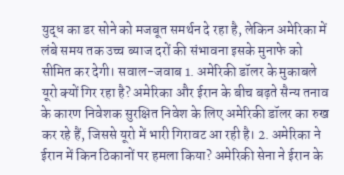युद्ध का डर सोने को मजबूत समर्थन दे रहा है, लेकिन अमेरिका में लंबे समय तक उच्च ब्याज दरों की संभावना इसके मुनाफे को सीमित कर देगी। सवाल-जवाब 1. अमेरिकी डॉलर के मुकाबले यूरो क्यों गिर रहा है? अमेरिका और ईरान के बीच बढ़ते सैन्य तनाव के कारण निवेशक सुरक्षित निवेश के लिए अमेरिकी डॉलर का रुख कर रहे हैं, जिससे यूरो में भारी गिरावट आ रही है। 2. अमेरिका ने ईरान में किन ठिकानों पर हमला किया? अमेरिकी सेना ने ईरान के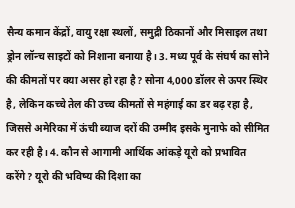सैन्य कमान केंद्रों, वायु रक्षा स्थलों, समुद्री ठिकानों और मिसाइल तथा ड्रोन लॉन्च साइटों को निशाना बनाया है। 3. मध्य पूर्व के संघर्ष का सोने की कीमतों पर क्या असर हो रहा है? सोना 4,000 डॉलर से ऊपर स्थिर है, लेकिन कच्चे तेल की उच्च कीमतों से महंगाई का डर बढ़ रहा है, जिससे अमेरिका में ऊंची ब्याज दरों की उम्मीद इसके मुनाफे को सीमित कर रही है। 4. कौन से आगामी आर्थिक आंकड़े यूरो को प्रभावित करेंगे? यूरो की भविष्य की दिशा का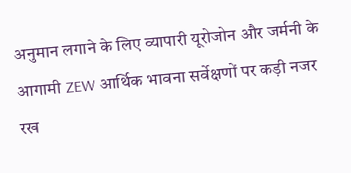अनुमान लगाने के लिए व्यापारी यूरोजोन और जर्मनी के आगामी ZEW आर्थिक भावना सर्वेक्षणों पर कड़ी नजर रख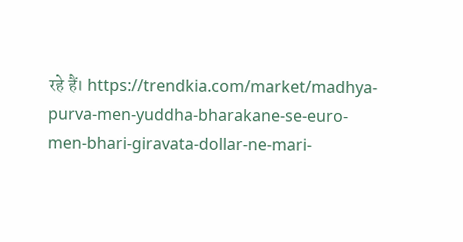रहे हैं। https://trendkia.com/market/madhya-purva-men-yuddha-bharakane-se-euro-men-bhari-giravata-dollar-ne-mari-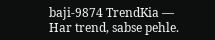baji-9874 TrendKia — Har trend, sabse pehle.